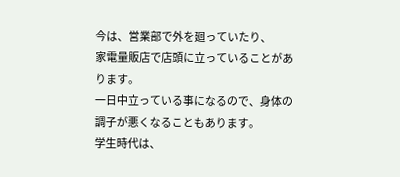今は、営業部で外を廻っていたり、
家電量販店で店頭に立っていることがあります。
一日中立っている事になるので、身体の調子が悪くなることもあります。
学生時代は、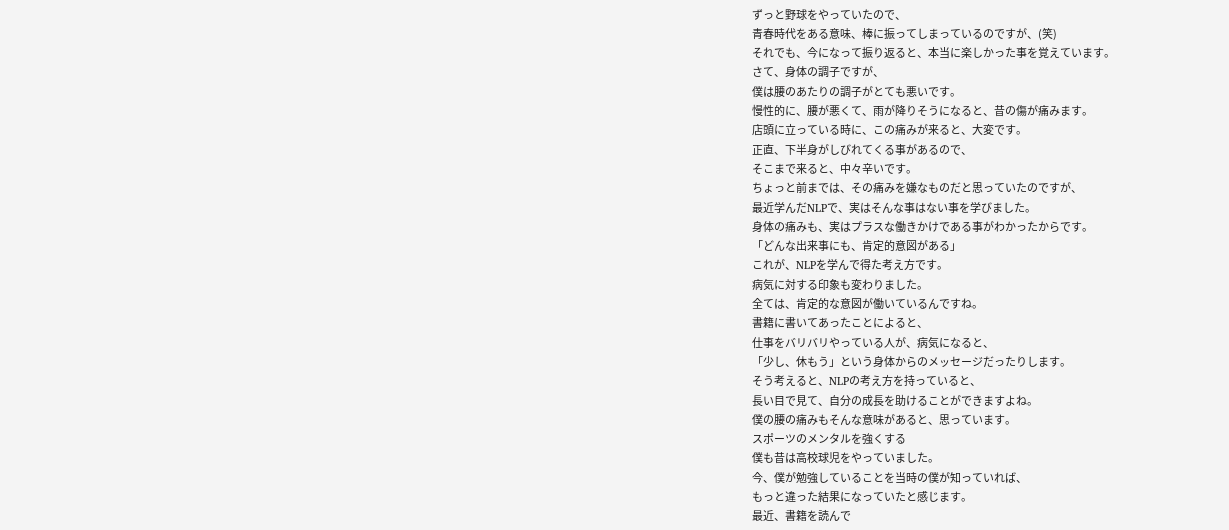ずっと野球をやっていたので、
青春時代をある意味、棒に振ってしまっているのですが、(笑)
それでも、今になって振り返ると、本当に楽しかった事を覚えています。
さて、身体の調子ですが、
僕は腰のあたりの調子がとても悪いです。
慢性的に、腰が悪くて、雨が降りそうになると、昔の傷が痛みます。
店頭に立っている時に、この痛みが来ると、大変です。
正直、下半身がしびれてくる事があるので、
そこまで来ると、中々辛いです。
ちょっと前までは、その痛みを嫌なものだと思っていたのですが、
最近学んだNLPで、実はそんな事はない事を学びました。
身体の痛みも、実はプラスな働きかけである事がわかったからです。
「どんな出来事にも、肯定的意図がある」
これが、NLPを学んで得た考え方です。
病気に対する印象も変わりました。
全ては、肯定的な意図が働いているんですね。
書籍に書いてあったことによると、
仕事をバリバリやっている人が、病気になると、
「少し、休もう」という身体からのメッセージだったりします。
そう考えると、NLPの考え方を持っていると、
長い目で見て、自分の成長を助けることができますよね。
僕の腰の痛みもそんな意味があると、思っています。
スポーツのメンタルを強くする
僕も昔は高校球児をやっていました。
今、僕が勉強していることを当時の僕が知っていれば、
もっと違った結果になっていたと感じます。
最近、書籍を読んで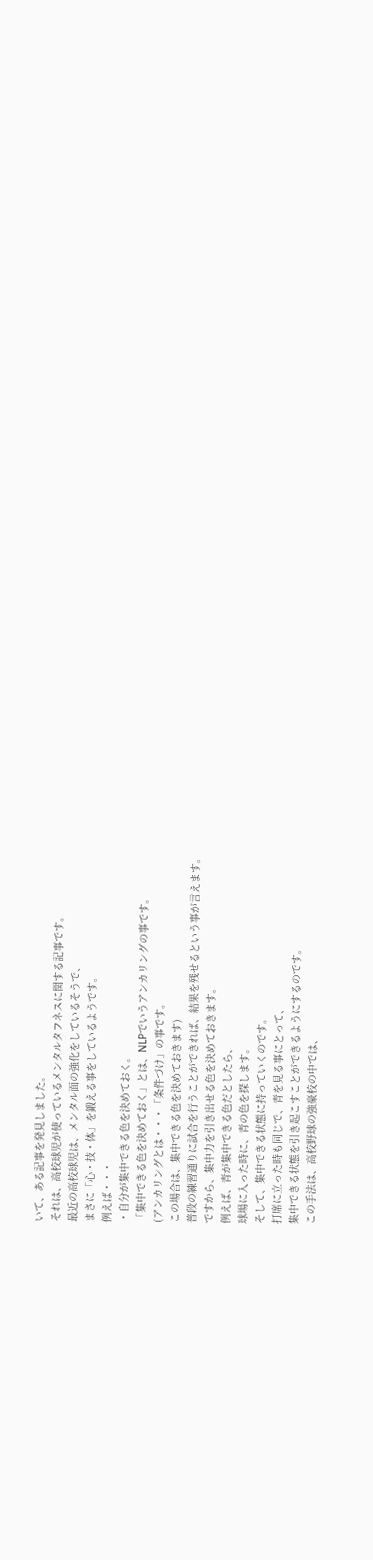いて、ある記事を発見しました。
それは、高校球児が使っているメンタルタフネスに関する記事です。
最近の高校球児は、メンタル面の強化をしているそうで、
まさに「心・技・体」を鍛える事をしているようです。
例えば・・・
・自分が集中できる色を決めておく。
「集中できる色を決めておく」とは、NLPでいうアンカリングの事です。
(アンカリングとは・・・「条件づけ」の事です。
この場合は、集中できる色を決めておきます)
普段の練習通りに試合を行うことができれば、結果を残せるという事が言えます。
ですから、集中力を引き出せる色を決めておきます。
例えば、青が集中できる色だとしたら、
球場に入った時に、青の色を探します。
そして、集中できる状態に持っていくのです。
打席に立った時も同じで、青を見る事にとって、
集中できる状態を引き起こすことができるようにするのです。
この手法は、高校野球の強豪校の中では、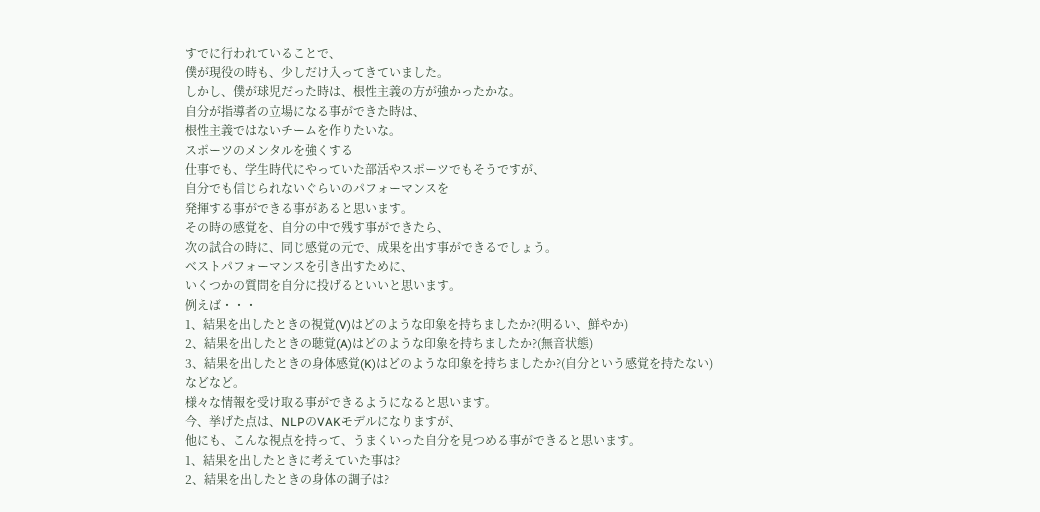すでに行われていることで、
僕が現役の時も、少しだけ入ってきていました。
しかし、僕が球児だった時は、根性主義の方が強かったかな。
自分が指導者の立場になる事ができた時は、
根性主義ではないチームを作りたいな。
スポーツのメンタルを強くする
仕事でも、学生時代にやっていた部活やスポーツでもそうですが、
自分でも信じられないぐらいのパフォーマンスを
発揮する事ができる事があると思います。
その時の感覚を、自分の中で残す事ができたら、
次の試合の時に、同じ感覚の元で、成果を出す事ができるでしょう。
ベストパフォーマンスを引き出すために、
いくつかの質問を自分に投げるといいと思います。
例えば・・・
1、結果を出したときの視覚(V)はどのような印象を持ちましたか?(明るい、鮮やか)
2、結果を出したときの聴覚(A)はどのような印象を持ちましたか?(無音状態)
3、結果を出したときの身体感覚(K)はどのような印象を持ちましたか?(自分という感覚を持たない)
などなど。
様々な情報を受け取る事ができるようになると思います。
今、挙げた点は、NLPのVAKモデルになりますが、
他にも、こんな視点を持って、うまくいった自分を見つめる事ができると思います。
1、結果を出したときに考えていた事は?
2、結果を出したときの身体の調子は?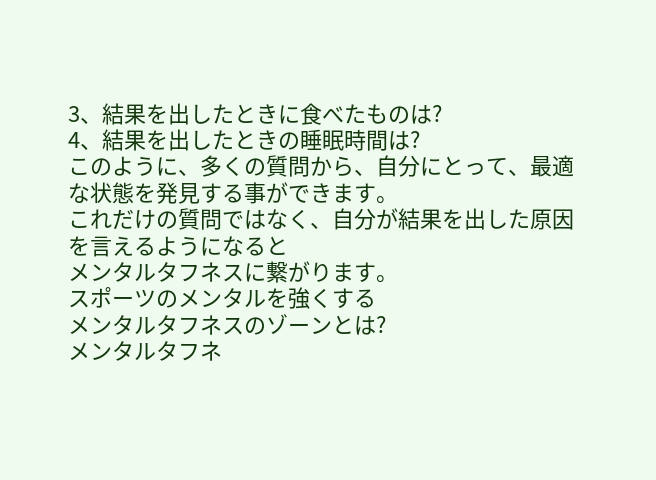3、結果を出したときに食べたものは?
4、結果を出したときの睡眠時間は?
このように、多くの質問から、自分にとって、最適な状態を発見する事ができます。
これだけの質問ではなく、自分が結果を出した原因を言えるようになると
メンタルタフネスに繋がります。
スポーツのメンタルを強くする
メンタルタフネスのゾーンとは?
メンタルタフネ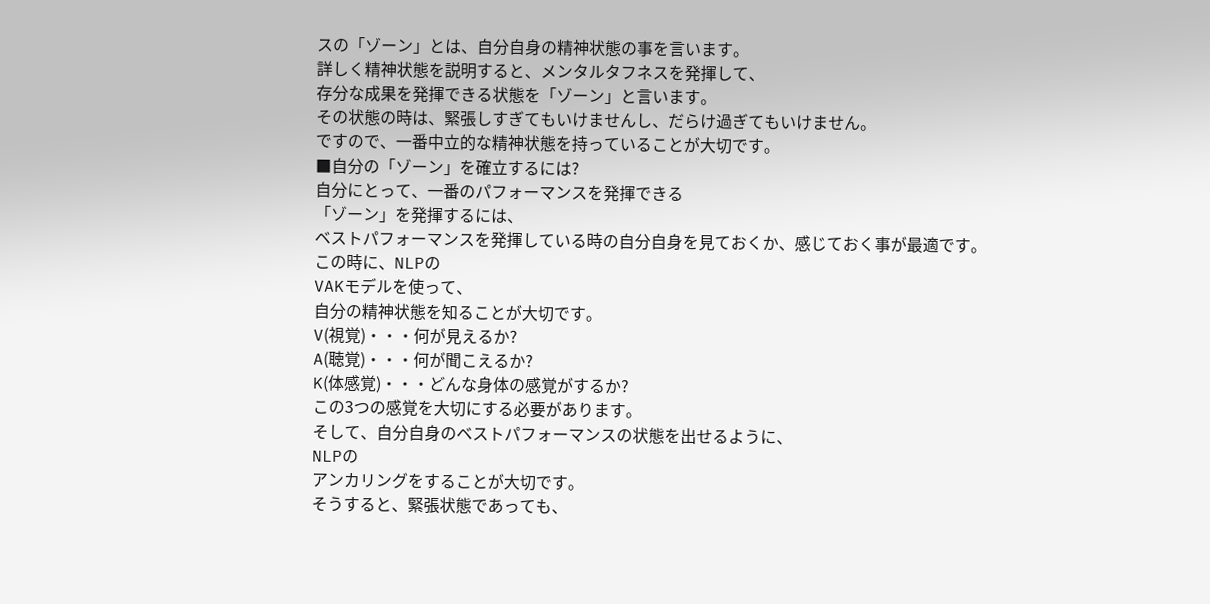スの「ゾーン」とは、自分自身の精神状態の事を言います。
詳しく精神状態を説明すると、メンタルタフネスを発揮して、
存分な成果を発揮できる状態を「ゾーン」と言います。
その状態の時は、緊張しすぎてもいけませんし、だらけ過ぎてもいけません。
ですので、一番中立的な精神状態を持っていることが大切です。
■自分の「ゾーン」を確立するには?
自分にとって、一番のパフォーマンスを発揮できる
「ゾーン」を発揮するには、
ベストパフォーマンスを発揮している時の自分自身を見ておくか、感じておく事が最適です。
この時に、NLPの
VAKモデルを使って、
自分の精神状態を知ることが大切です。
V(視覚)・・・何が見えるか?
A(聴覚)・・・何が聞こえるか?
K(体感覚)・・・どんな身体の感覚がするか?
この3つの感覚を大切にする必要があります。
そして、自分自身のベストパフォーマンスの状態を出せるように、
NLPの
アンカリングをすることが大切です。
そうすると、緊張状態であっても、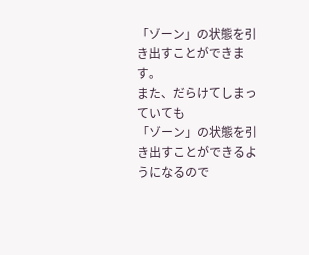「ゾーン」の状態を引き出すことができます。
また、だらけてしまっていても
「ゾーン」の状態を引き出すことができるようになるので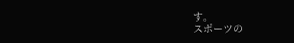す。
スポーツの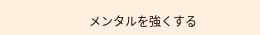メンタルを強くする